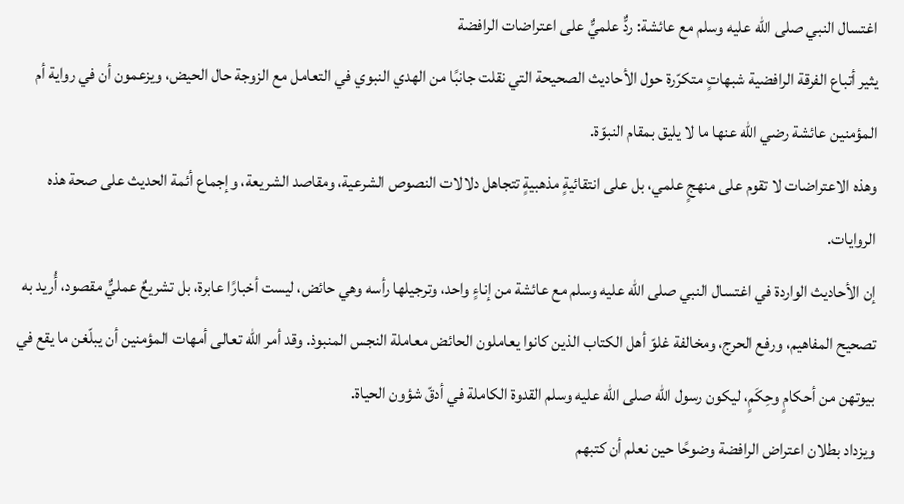اغتسال النبي صلى الله عليه وسلم مع عائشة: ردٌّ علميٌّ على اعتراضات الرافضة
يثير أتباع الفرقة الرافضية شبهاتٍ متكرّرة حول الأحاديث الصحيحة التي نقلت جانبًا من الهدي النبوي في التعامل مع الزوجة حال الحيض، ويزعمون أن في رواية أم المؤمنين عائشة رضي الله عنها ما لا يليق بمقام النبوّة.
وهذه الاعتراضات لا تقوم على منهجٍ علمي، بل على انتقائيةٍ مذهبيةٍ تتجاهل دلالات النصوص الشرعية، ومقاصد الشريعة، وإجماع أئمة الحديث على صحة هذه الروايات.
إن الأحاديث الواردة في اغتسال النبي صلى الله عليه وسلم مع عائشة من إناءٍ واحد، وترجيلها رأسه وهي حائض، ليست أخبارًا عابرة، بل تشريعٌ عمليٌّ مقصود، أُريد به تصحيح المفاهيم، ورفع الحرج، ومخالفة غلوّ أهل الكتاب الذين كانوا يعاملون الحائض معاملة النجس المنبوذ. وقد أمر الله تعالى أمهات المؤمنين أن يبلّغن ما يقع في بيوتهن من أحكامٍ وحِكَمٍ، ليكون رسول الله صلى الله عليه وسلم القدوة الكاملة في أدقّ شؤون الحياة.
ويزداد بطلان اعتراض الرافضة وضوحًا حين نعلم أن كتبهم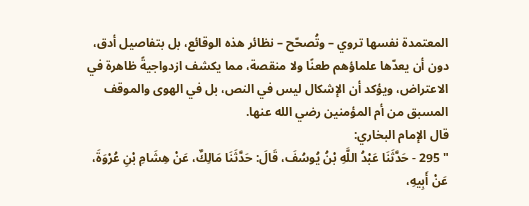المعتمدة نفسها تروي – وتُصحّح – نظائر هذه الوقائع، بل بتفاصيل أدق، دون أن يعدّها علماؤهم طعنًا ولا منقصة، مما يكشف ازدواجيةً ظاهرة في الاعتراض، ويؤكد أن الإشكال ليس في النص، بل في الهوى والموقف المسبق من أم المؤمنين رضي الله عنها.
قال الإمام البخاري:
" 295 - حَدَّثَنَا عَبْدُ اللَّهِ بْنُ يُوسُفَ، قَالَ: حَدَّثَنَا مَالِكٌ، عَنْ هِشَامِ بْنِ عُرْوَةَ، عَنْ أَبِيهِ،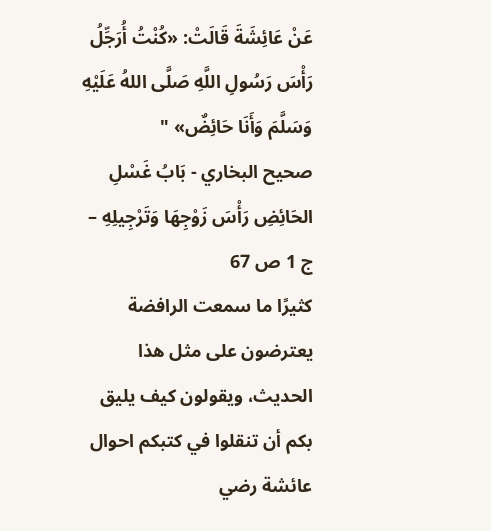عَنْ عَائِشَةَ قَالَتْ: «كُنْتُ أُرَجِّلُ رَأْسَ رَسُولِ اللَّهِ صَلَّى اللهُ عَلَيْهِ وَسَلَّمَ وَأَنَا حَائِضٌ» "
صحيح البخاري - بَابُ غَسْلِ الحَائِضِ رَأْسَ زَوْجِهَا وَتَرْجِيلِهِ – ج 1 ص 67
كثيرًا ما سمعت الرافضة يعترضون على مثل هذا الحديث، ويقولون كيف يليق بكم أن تنقلوا في كتبكم احوال عائشة رضي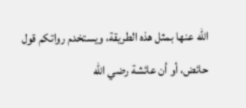الله عنها بمثل هذه الطريقة، ويستخدم رواتكم قول حائض، أو أن عائشة رضي الله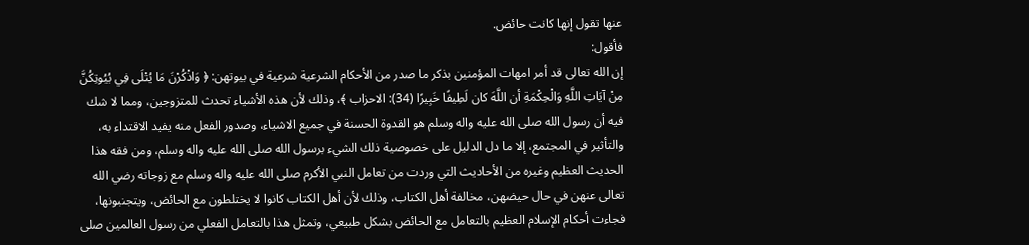عنها تقول إنها كانت حائض.
فأقول:
إن الله تعالى قد أمر امهات المؤمنين بذكر ما صدر من الأحكام الشرعية شرعية في بيوتهن: ﴿ وَاذْكُرْنَ مَا يُتْلَى فِي بُيُوتِكُنَّ مِنْ آيَاتِ اللَّهِ وَالْحِكْمَةِ أن اللَّهَ كان لَطِيفًا خَبِيرًا (34): الاحزاب ﴾، وذلك لأن هذه الأشياء تحدث للمتزوجين، ومما لا شك فيه أن رسول الله صلى الله عليه واله وسلم هو القدوة الحسنة في جميع الاشياء، وصدور الفعل منه يفيد الاقتداء به، والتأثير في المجتمع، إلا ما دل الدليل على خصوصية ذلك الشيء برسول الله صلى الله عليه واله وسلم، ومن فقه هذا الحديث العظيم وغيره من الأحاديث التي وردت من تعامل النبي الأكرم صلى الله عليه واله وسلم مع زوجاته رضي الله تعالى عنهن في حال حيضهن، مخالفة أهل الكتاب، وذلك لأن أهل الكتاب كانوا لا يختلطون مع الحائض، ويتجنبونها، فجاءت أحكام الإسلام العظيم بالتعامل مع الحائض بشكل طبيعي، وتمثل هذا بالتعامل الفعلي من رسول العالمين صلى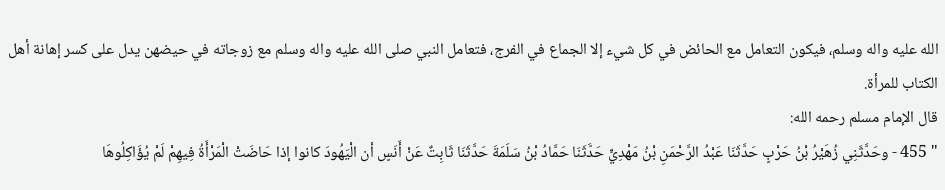الله عليه واله وسلم، فيكون التعامل مع الحائض في كل شيء إلا الجماع في الفرج، فتعامل النبي صلى الله عليه واله وسلم مع زوجاته في حيضهن يدل على كسر إهانة أهل الكتاب للمرأة.
قال الإمام مسلم رحمه الله:
" 455 - وحَدَّثَنِي زُهَيْرُ بْنُ حَرْبٍ حَدَّثَنَا عَبْدُ الرَّحْمَنِ بْنُ مَهْدِيٍّ حَدَّثَنَا حَمَّادُ بْنُ سَلَمَةَ حَدَّثَنَا ثَابِتٌ عَنْ أَنَسٍ أن الْيَهُودَ كانوا إذا حَاضَتْ الْمَرْأَةُ فِيهِمْ لَمْ يُؤَاكِلُوهَا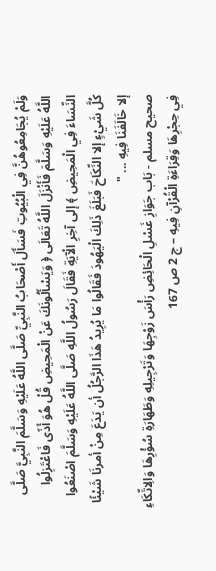وَلَمْ يُجَامِعُوهُنَّ فِي الْبُيُوتِ فَسَأَلَ أَصْحَابُ النَّبِيِّ صَلَّى اللَّهُ عَلَيْهِ وَسَلَّمَ النَّبِيَّ صَلَّى اللَّهُ عَلَيْهِ وَسَلَّمَ فَأَنْزَلَ اللَّهُ تَعَالَى ﴿ وَيَسْأَلُونَكَ عَنْ الْمَحِيضِ قُلْ هُوَ أَذًى فَاعْتَزِلُوا النِّسَاءَ فِي الْمَحِيضِ ﴾ إلى آخِرِ الْآيَةِ فَقَالَ رَسُولُ اللَّهِ صَلَّى اللَّهُ عَلَيْهِ وَسَلَّمَ اصْنَعُوا كُلَّ شَيْءٍ إلا النِّكَاحَ فَبَلَغَ ذَلِكَ الْيَهُودَ فَقَالُوا مَا يُرِيدُ هَذَا الرَّجُلُ أن يَدَعَ مِنْ أمرنَا شَيْئًا إلا خَالَفَنَا فِيهِ ... "
صحيح مسلم - بَاب جَوَازِ غَسْلِ الْحَائِضِ رَأْسَ زَوْجِهَا وَتَرْجِيلِهِ وَطَهَارَةِ سُؤْرِهَا وَالِاتِّكَاءِ فِي حِجْرِهَا وَقِرَاءَةِ الْقُرْآنِ فِيهِ – ج 2 ص 167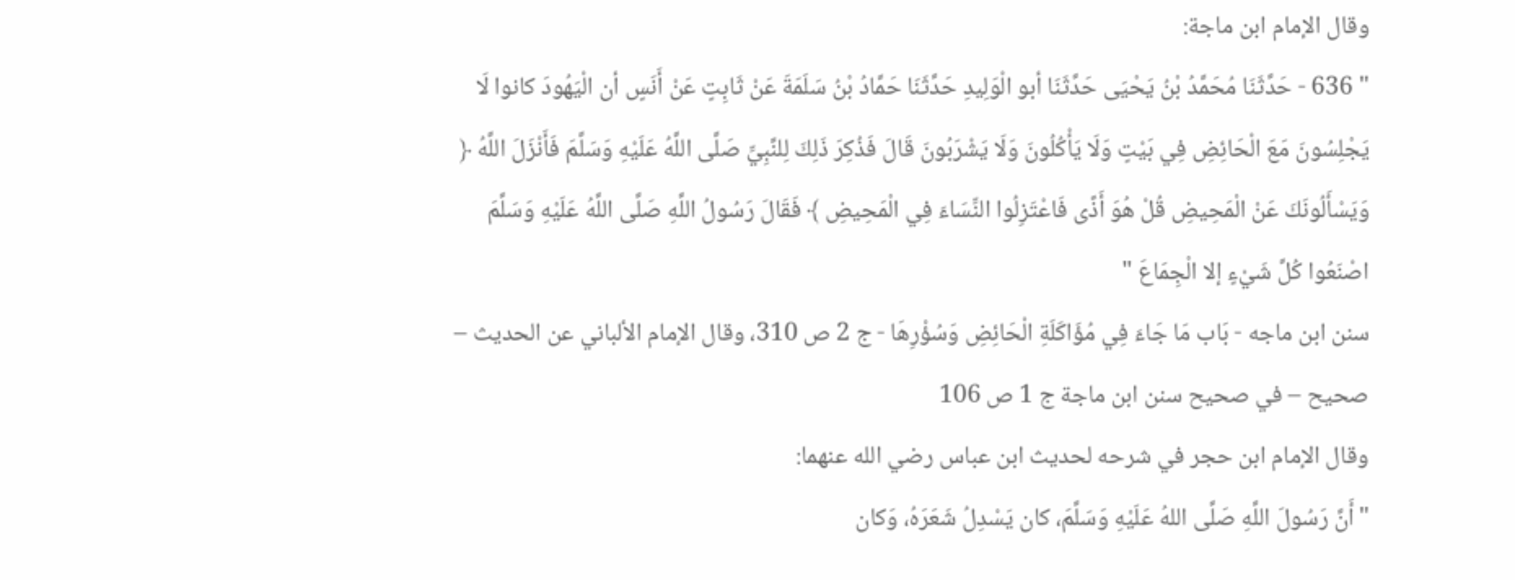وقال الإمام ابن ماجة:
" 636 - حَدَّثَنَا مُحَمَّدُ بْنُ يَحْيَى حَدَّثَنَا أبو الْوَلِيدِ حَدَّثَنَا حَمَّادُ بْنُ سَلَمَةَ عَنْ ثَابِتٍ عَنْ أَنَسٍ أن الْيَهُودَ كانوا لَا يَجْلِسُونَ مَعَ الْحَائِضِ فِي بَيْتٍ وَلَا يَأْكُلُونَ وَلَا يَشْرَبُونَ قَالَ فَذُكِرَ ذَلِكَ لِلنَّبِيِّ صَلَّى اللَّهُ عَلَيْهِ وَسَلَّمَ فَأَنْزَلَ اللَّهُ ﴿ وَيَسْأَلُونَكَ عَنْ الْمَحِيضِ قُلْ هُوَ أَذًى فَاعْتَزِلُوا النِّسَاءَ فِي الْمَحِيضِ ﴾ فَقَالَ رَسُولُ اللَّهِ صَلَّى اللَّهُ عَلَيْهِ وَسَلَّمَ اصْنَعُوا كُلَّ شَيْءٍ إلا الْجِمَاعَ "
سنن ابن ماجه - بَاب مَا جَاءَ فِي مُؤَاكَلَةِ الْحَائِضِ وَسُؤْرِهَا - ج 2 ص 310، وقال الإمام الألباني عن الحديث – صحيح – في صحيح سنن ابن ماجة ج 1 ص 106
وقال الإمام ابن حجر في شرحه لحديث ابن عباس رضي الله عنهما:
"أَنَّ رَسُولَ اللَّهِ صَلَّى اللهُ عَلَيْهِ وَسَلَّمَ، كان يَسْدِلُ شَعَرَهُ، وَكان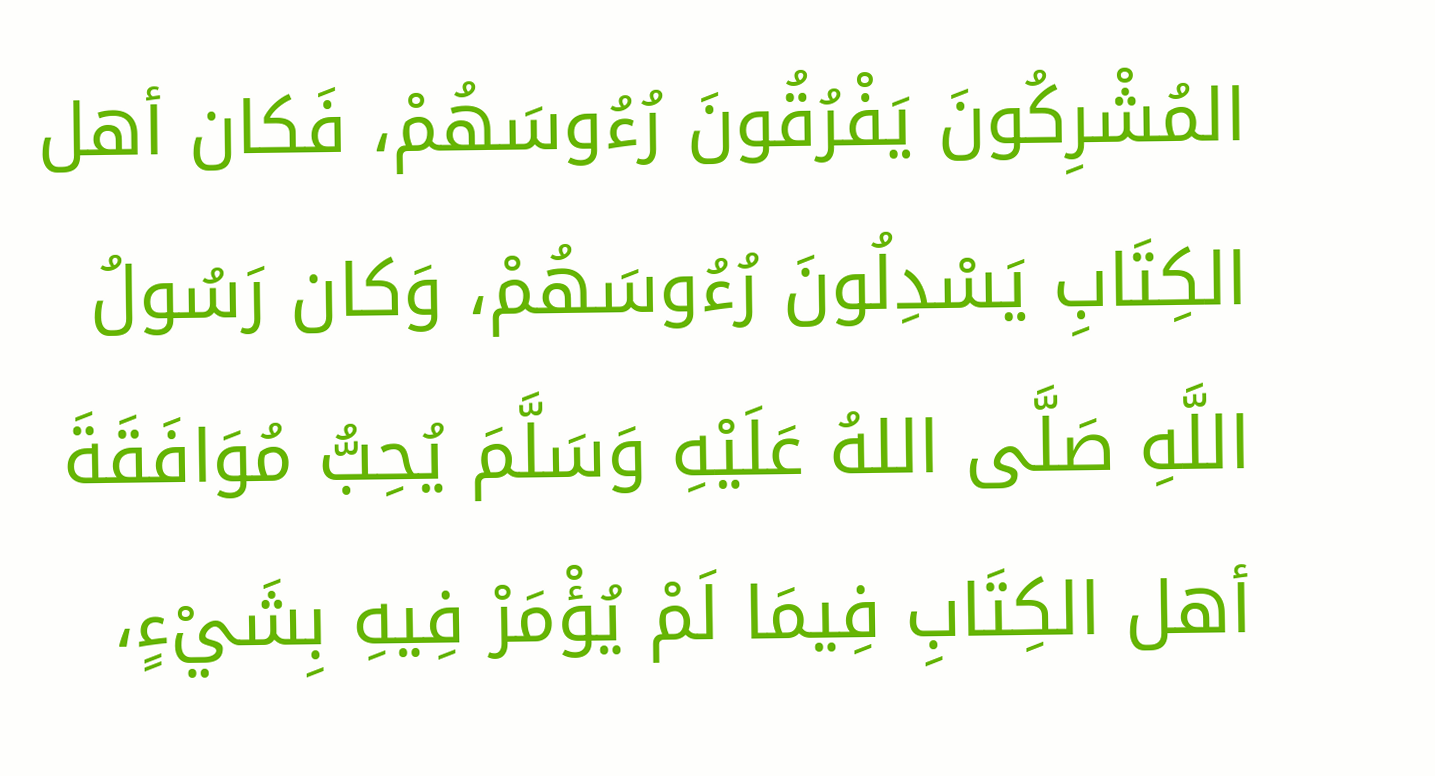المُشْرِكُونَ يَفْرُقُونَ رُءُوسَهُمْ، فَكان أهل الكِتَابِ يَسْدِلُونَ رُءُوسَهُمْ، وَكان رَسُولُ اللَّهِ صَلَّى اللهُ عَلَيْهِ وَسَلَّمَ يُحِبُّ مُوَافَقَةَ أهل الكِتَابِ فِيمَا لَمْ يُؤْمَرْ فِيهِ بِشَيْءٍ،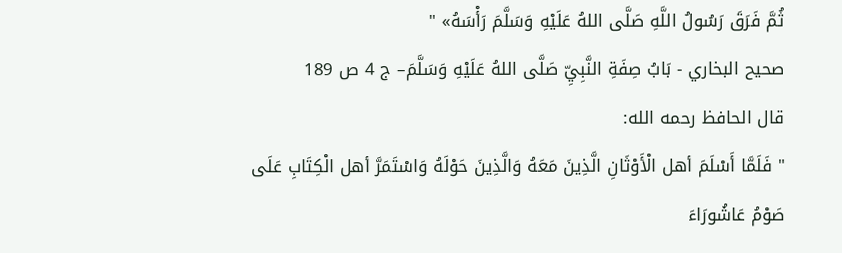ثُمَّ فَرَقَ رَسُولُ اللَّهِ صَلَّى اللهُ عَلَيْهِ وَسَلَّمَ رَأْسَهُ» "
صحيح البخاري - بَابُ صِفَةِ النَّبِيِّ صَلَّى اللهُ عَلَيْهِ وَسَلَّمَ– ج 4 ص 189
قال الحافظ رحمه الله:
" فَلَمَّا أَسْلَمَ أهل الْأَوْثَانِ الَّذِينَ مَعَهُ وَالَّذِينَ حَوْلَهُ وَاسْتَمَرَّ أهل الْكِتَابِ عَلَى صَوْمُ عَاشُورَاءَ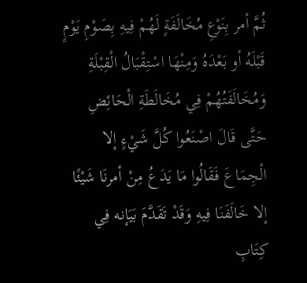ثُمَّ أمر بِنَوْعِ مُخَالَفَةٍ لَهُمْ فِيهِ بِصَوْمِ يَوْمٍ قَبْلَهُ أو بَعْدَهُ وَمِنْهَا اسْتِقْبَالُ الْقِبْلَةِ وَمُخَالَفَتُهُمْ فِي مُخَالَطَةِ الْحَائِضِ حَتَّى قَالَ اصْنَعُوا كُلَّ شَيْءٍ إلا الْجِمَاعَ فَقَالُوا مَا يَدَعُ مِنْ أمرنَا شَيْئًا إلا خَالَفَنَا فِيهِ وَقَدْ تَقَدَّمَ بَيَإنه فِي كِتَابِ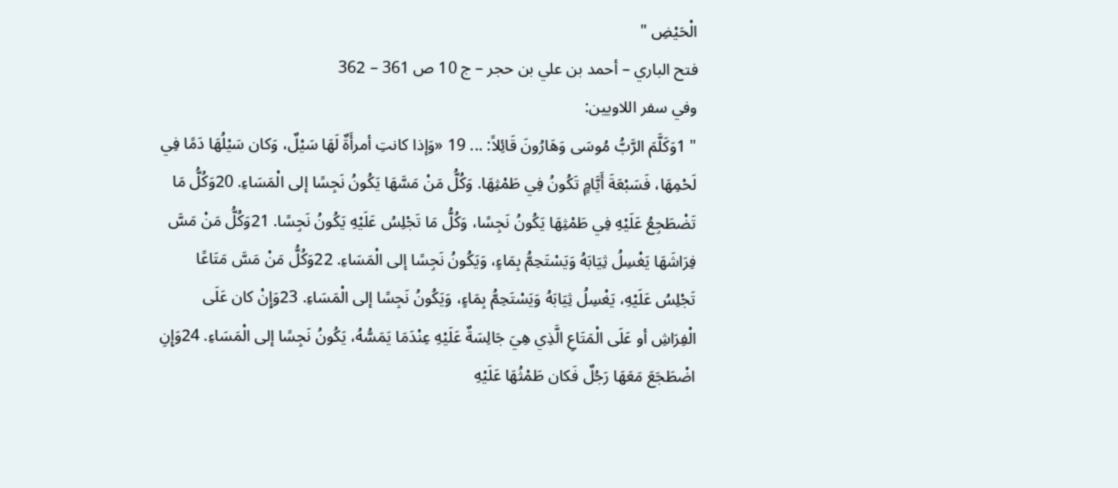الْحَيْضِ "
فتح الباري – أحمد بن علي بن حجر – ج 10 ص 361 – 362
وفي سفر اللاويين:
" 1وَكَلَّمَ الرَّبُّ مُوسَى وَهَارُونَ قَائِلاً: ... 19 «وَإذا كانتِ أمرأَةٌ لَهَا سَيْلٌ، وَكان سَيْلُهَا دَمًا فِي لَحْمِهَا، فَسَبْعَةَ أَيَّامٍ تَكُونُ فِي طَمْثِهَا. وَكُلُّ مَنْ مَسَّهَا يَكُونُ نَجِسًا إلى الْمَسَاءِ. 20وَكُلُّ مَا تَضْطَجِعُ عَلَيْهِ فِي طَمْثِهَا يَكُونُ نَجِسًا، وَكُلُّ مَا تَجْلِسُ عَلَيْهِ يَكُونُ نَجِسًا. 21وَكُلُّ مَنْ مَسَّ فِرَاشَهَا يَغْسِلُ ثِيَابَهُ وَيَسْتَحِمُّ بِمَاءٍ، وَيَكُونُ نَجِسًا إلى الْمَسَاءِ. 22وَكُلُّ مَنْ مَسَّ مَتَاعًا تَجْلِسُ عَلَيْهِ، يَغْسِلُ ثِيَابَهُ وَيَسْتَحِمُّ بِمَاءٍ، وَيَكُونُ نَجِسًا إلى الْمَسَاءِ. 23وَإِنْ كان عَلَى الْفِرَاشِ أو عَلَى الْمَتَاعِ الَّذِي هِيَ جَالِسَةٌ عَلَيْهِ عِنْدَمَا يَمَسُّهُ، يَكُونُ نَجِسًا إلى الْمَسَاءِ. 24وَإِنِ اضْطَجَعَ مَعَهَا رَجُلٌ فَكان طَمْثُهَا عَلَيْهِ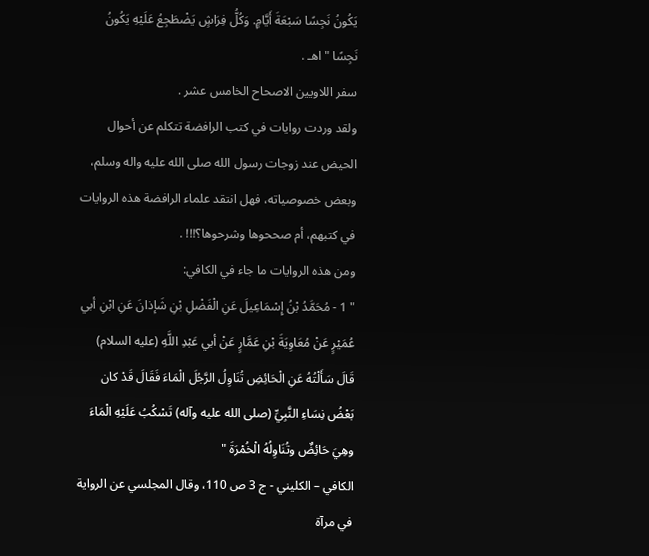يَكُونُ نَجِسًا سَبْعَةَ أَيَّامٍ. وَكُلُّ فِرَاشٍ يَضْطَجِعُ عَلَيْهِ يَكُونُ نَجِسًا " اهـ .
سفر اللاويين الاصحاح الخامس عشر .
ولقد وردت روايات في كتب الرافضة تتكلم عن أحوال الحيض عند زوجات رسول الله صلى الله عليه واله وسلم، وبعض خصوصياته، فهل انتقد علماء الرافضة هذه الروايات في كتبهم، أم صححوها وشرحوها؟!!! .
ومن هذه الروايات ما جاء في الكافي:
" 1 - مُحَمَّدُ بْنُ إِسْمَاعِيلَ عَنِ الْفَضْلِ بْنِ شَإذانَ عَنِ ابْنِ أبي عُمَيْرٍ عَنْ مُعَاوِيَةَ بْنِ عَمَّارٍ عَنْ أبي عَبْدِ اللَّهِ (عليه السلام) قَالَ سَأَلْتُهُ عَنِ الْحَائِضِ تُنَاوِلُ الرَّجُلَ الْمَاءَ فَقَالَ قَدْ كان بَعْضُ نِسَاءِ النَّبِيِّ (صلى الله عليه وآله) تَسْكُبُ عَلَيْهِ الْمَاءَ وهِيَ حَائِضٌ وتُنَاوِلُهُ الْخُمْرَةَ "
الكافي – الكليني - ج 3 ص 110، وقال المجلسي عن الرواية في مرآة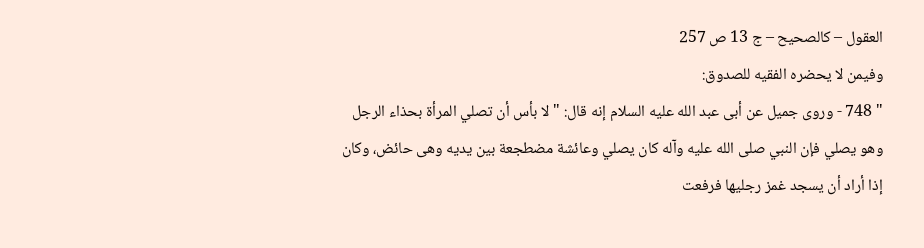العقول – كالصحيح – ج 13 ص 257
وفيمن لا يحضره الفقيه للصدوق:
" 748 - وروى جميل عن أبى عبد الله عليه السلام إنه قال: " لا بأس أن تصلي المرأة بحذاء الرجل وهو يصلي فإن النبي صلى الله عليه وآله كان يصلي وعائشة مضطجعة بين يديه وهى حائض، وكان إذا أراد أن يسجد غمز رجليها فرفعت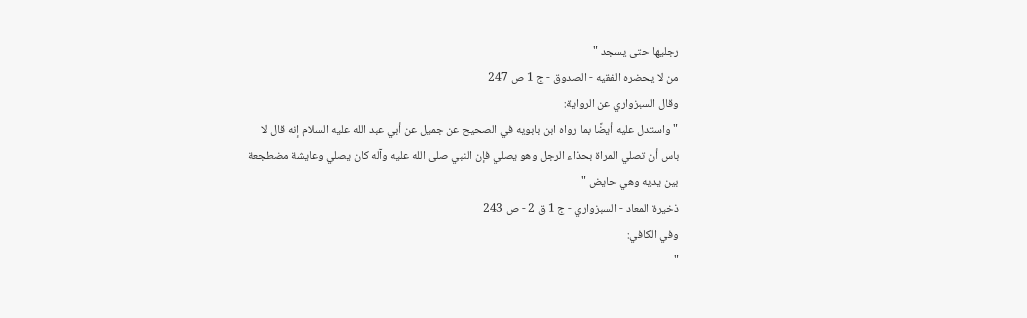رجليها حتى يسجد "
من لا يحضره الفقيه - الصدوق - ج 1 ص 247
وقال السبزواري عن الرواية:
" واستدل عليه أيضًا بما رواه ابن بابويه في الصحيح عن جميل عن أبي عبد الله عليه السلام إنه قال لا باس أن تصلي المراة بحذاء الرجل وهو يصلي فإن النبي صلى الله عليه وآله كان يصلي وعايشة مضطجعة بين يديه وهي حايض "
ذخيرة المعاد - السبزواري - ج 1 ق 2 - ص 243
وفي الكافي:
"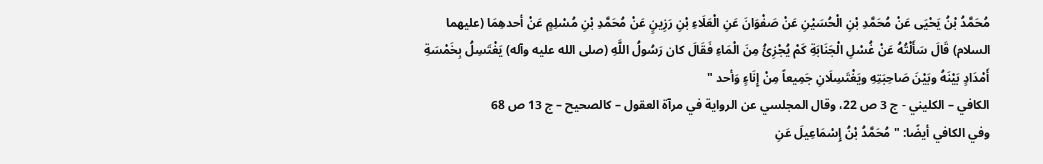مُحَمَّدُ بْنُ يَحْيَى عَنْ مُحَمَّدِ بْنِ الْحُسَيْنِ عَنْ صَفْوَانَ عَنِ الْعَلَاءِ بْنِ رَزِينٍ عَنْ مُحَمَّدِ بْنِ مُسْلِمٍ عَنْ أحدهِمَا (عليهما السلام) قَالَ سَأَلْتُهُ عَنْ غُسْلِ الْجَنَابَةِ كَمْ يُجْزِئُ مِنَ الْمَاءِ فَقَالَ كان رَسُولُ اللَّهِ (صلى الله عليه وآله) يَغْتَسِلُ بِخَمْسَةِ أَمْدَادٍ بَيْنَهُ وبَيْنَ صَاحِبَتِهِ ويَغْتَسِلَانِ جَمِيعاً مِنْ إِنَاءٍ وَأحد "
الكافي – الكليني - ج 3 ص 22، وقال المجلسي عن الرواية في مرآة العقول – كالصحيح – ج 13 ص 68
وفي الكافي أيضًا: " مُحَمَّدُ بْنُ إِسْمَاعِيلَ عَنِ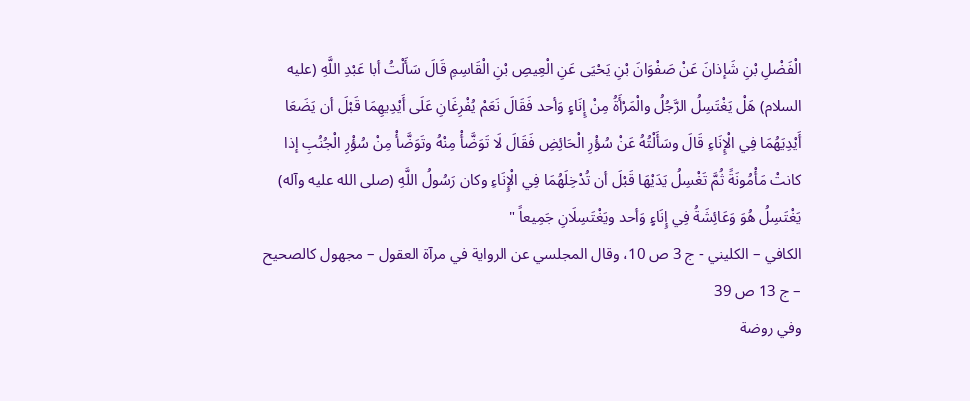الْفَضْلِ بْنِ شَإذانَ عَنْ صَفْوَانَ بْنِ يَحْيَى عَنِ الْعِيصِ بْنِ الْقَاسِمِ قَالَ سَأَلْتُ أبا عَبْدِ اللَّهِ (عليه السلام) هَلْ يَغْتَسِلُ الرَّجُلُ والْمَرْأَةُ مِنْ إِنَاءٍ وَأحد فَقَالَ نَعَمْ يُفْرِغَانِ عَلَى أَيْدِيهِمَا قَبْلَ أن يَضَعَا أَيْدِيَهُمَا فِي الْإِنَاءِ قَالَ وسَأَلْتُهُ عَنْ سُؤْرِ الْحَائِضِ فَقَالَ لَا تَوَضَّأْ مِنْهُ وتَوَضَّأْ مِنْ سُؤْرِ الْجُنُبِ إذا كانتْ مَأْمُونَةً ثُمَّ تَغْسِلُ يَدَيْهَا قَبْلَ أن تُدْخِلَهُمَا فِي الْإِنَاءِ وكان رَسُولُ اللَّهِ (صلى الله عليه وآله) يَغْتَسِلُ هُوَ وَعَائِشَةُ فِي إِنَاءٍ وَأحد ويَغْتَسِلَانِ جَمِيعاً "
الكافي – الكليني - ج 3 ص 10، وقال المجلسي عن الرواية في مرآة العقول – مجهول كالصحيح – ج 13 ص 39
وفي روضة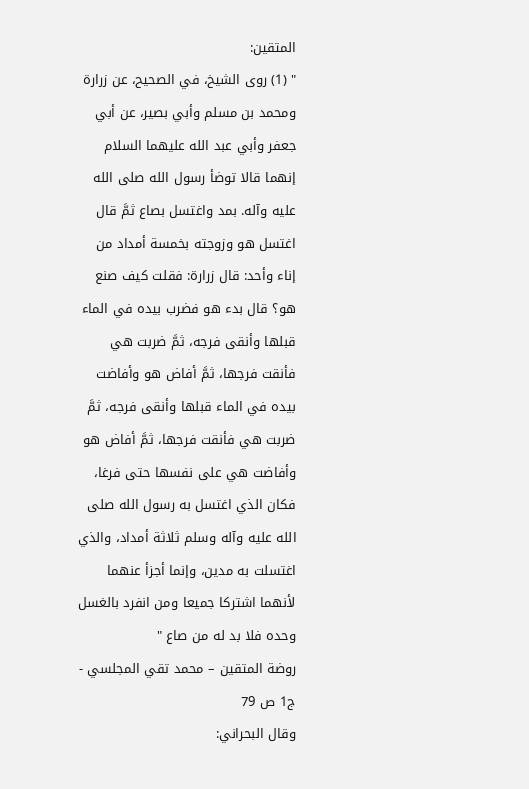المتقين:
" (1) روى الشيخ، في الصحيح، عن زرارة ومحمد بن مسلم وأبي بصير، عن أبي جعفر وأبي عبد الله عليهما السلام إنهما قالا توضأ رسول الله صلى الله عليه وآله. بمد واغتسل بصاع ثمَّ قال اغتسل هو وزوجته بخمسة أمداد من إناء وأحد: قال زرارة: فقلت كيف صنع هو؟ قال بدء هو فضرب بيده في الماء قبلها وأنقى فرجه، ثمَّ ضربت هي فأنقت فرجها، ثمَّ أفاض هو وأفاضت بيده في الماء قبلها وأنقى فرجه، ثمَّ ضربت هي فأنقت فرجها، ثمَّ أفاض هو وأفاضت هي على نفسها حتى فرغا، فكان الذي اغتسل به رسول الله صلى الله عليه وآله وسلم ثلاثة أمداد، والذي اغتسلت به مدين، وإنما أجزأ عنهما لأنهما اشتركا جميعا ومن انفرد بالغسل وحده فلا بد له من صاع "
روضة المتقين – محمد تقي المجلسي - ج1 ص 79
وقال البحراني: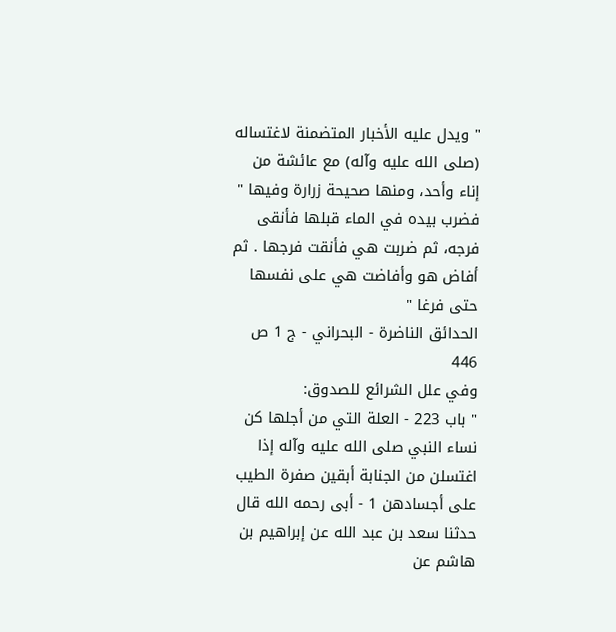" ويدل عليه الأخبار المتضمنة لاغتساله (صلى الله عليه وآله) مع عائشة من إناء وأحد، ومنها صحيحة زرارة وفيها " فضرب بيده في الماء قبلها فأنقى فرجه، ثم ضربت هي فأنقت فرجها . ثم أفاض هو وأفاضت هي على نفسها حتى فرغا "
الحدائق الناضرة - البحراني - ج 1 ص 446
وفي علل الشرائع للصدوق:
" باب 223 - العلة التي من أجلها كن نساء النبي صلى الله عليه وآله إذا اغتسلن من الجنابة أبقين صفرة الطيب على أجسادهن 1 - أبى رحمه الله قال حدثنا سعد بن عبد الله عن إبراهيم بن هاشم عن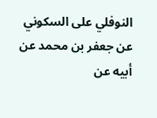النوفلي على السكوني عن جعفر بن محمد عن أبيه عن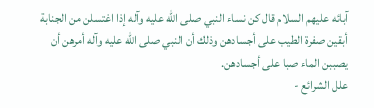آبائه عليهم السلام قال كن نساء النبي صلى الله عليه وآله إذا اغتسلن من الجنابة أبقين صفرة الطيب على أجسادهن وذلك أن النبي صلى الله عليه وآله أمرهن أن يصببن الماء صبا على أجسادهن.
علل الشرائع -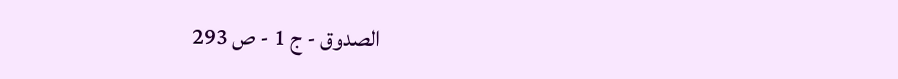الصدوق - ج 1 - ص 293